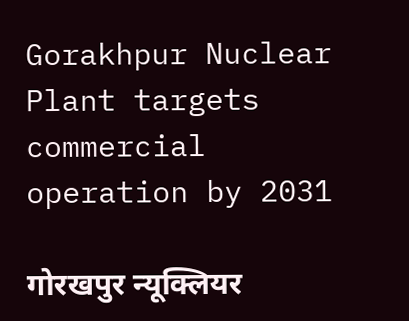Gorakhpur Nuclear Plant targets commercial operation by 2031

गोरखपुर न्यूक्लियर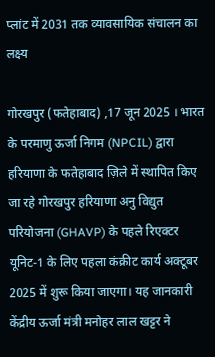प्लांट में 2031 तक व्यावसायिक संचालन का लक्ष्य

गोरखपुर (फतेहाबाद) ,17 जून 2025 । भारत के परमाणु ऊर्जा निगम (NPCIL) द्वारा हरियाणा के फतेहाबाद ज़िले में स्थापित किए जा रहे गोरखपुर हरियाणा अनु विद्युत परियोजना (GHAVP) के पहले रिएक्टर यूनिट-1 के लिए पहला कंक्रीट कार्य अक्टूबर 2025 में शुरू किया जाएगा। यह जानकारी केंद्रीय ऊर्जा मंत्री मनोहर लाल खट्टर ने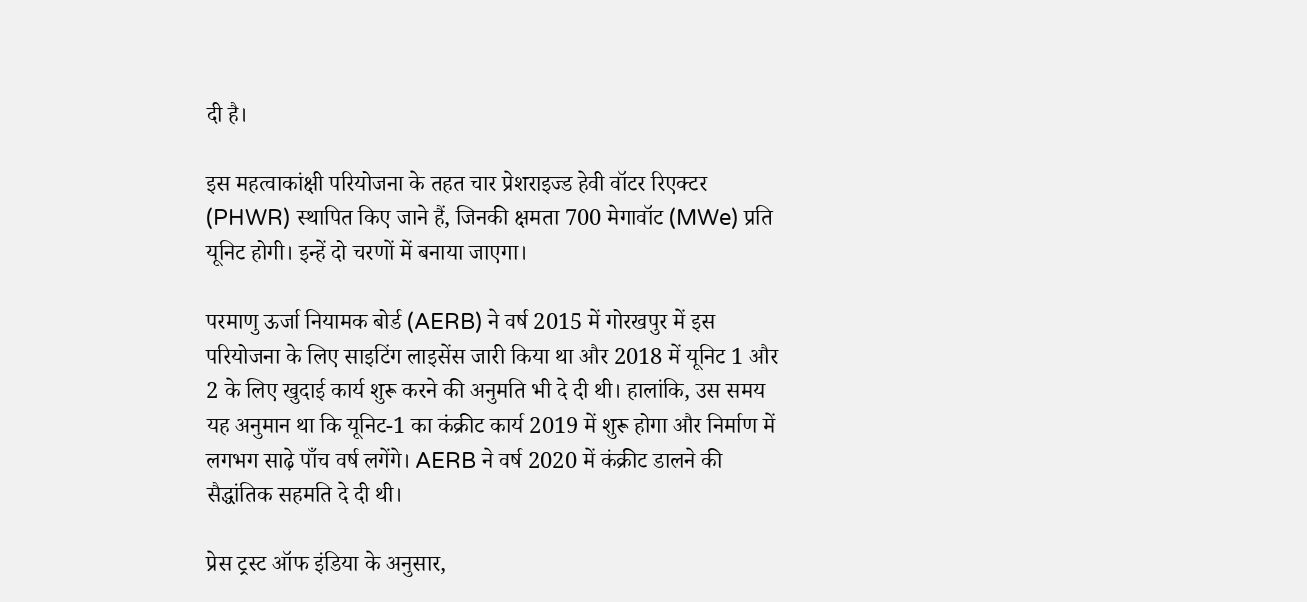दी है।

इस महत्वाकांक्षी परियोजना के तहत चार प्रेशराइज्ड हेवी वॉटर रिएक्टर (PHWR) स्थापित किए जाने हैं, जिनकी क्षमता 700 मेगावॉट (MWe) प्रति यूनिट होगी। इन्हें दो चरणों में बनाया जाएगा।

परमाणु ऊर्जा नियामक बोर्ड (AERB) ने वर्ष 2015 में गोरखपुर में इस परियोजना के लिए साइटिंग लाइसेंस जारी किया था और 2018 में यूनिट 1 और 2 के लिए खुदाई कार्य शुरू करने की अनुमति भी दे दी थी। हालांकि, उस समय यह अनुमान था कि यूनिट-1 का कंक्रीट कार्य 2019 में शुरू होगा और निर्माण में लगभग साढ़े पाँच वर्ष लगेंगे। AERB ने वर्ष 2020 में कंक्रीट डालने की सैद्धांतिक सहमति दे दी थी।

प्रेस ट्रस्ट ऑफ इंडिया के अनुसार,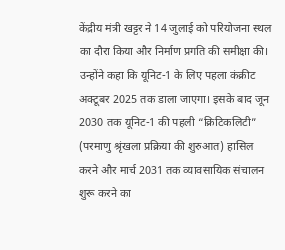केंद्रीय मंत्री खट्टर ने 14 जुलाई को परियोजना स्थल का दौरा किया और निर्माण प्रगति की समीक्षा की। उन्होंने कहा कि यूनिट-1 के लिए पहला कंक्रीट अक्टूबर 2025 तक डाला जाएगा। इसके बाद जून 2030 तक यूनिट-1 की पहली “क्रिटिकलिटी” (परमाणु श्रृंखला प्रक्रिया की शुरुआत) हासिल करने और मार्च 2031 तक व्यावसायिक संचालन शुरू करने का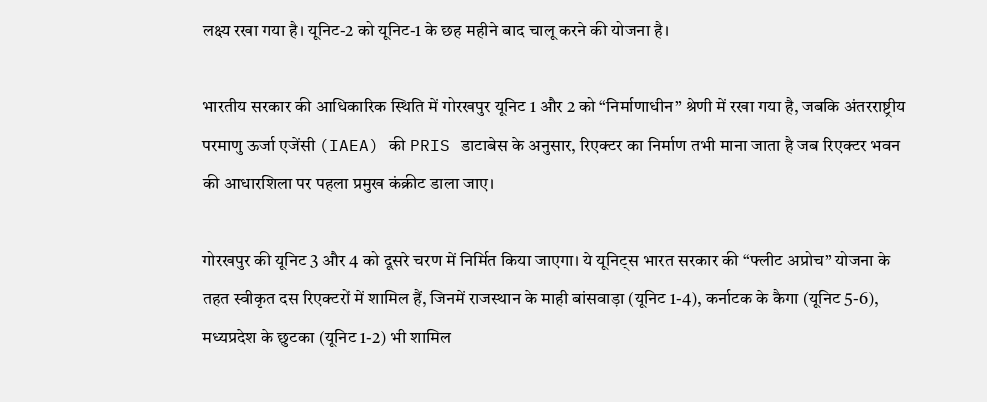लक्ष्य रखा गया है। यूनिट-2 को यूनिट-1 के छह महीने बाद चालू करने की योजना है।

भारतीय सरकार की आधिकारिक स्थिति में गोरखपुर यूनिट 1 और 2 को “निर्माणाधीन” श्रेणी में रखा गया है, जबकि अंतरराष्ट्रीय परमाणु ऊर्जा एजेंसी (IAEA) की PRIS डाटाबेस के अनुसार, रिएक्टर का निर्माण तभी माना जाता है जब रिएक्टर भवन की आधारशिला पर पहला प्रमुख कंक्रीट डाला जाए।

गोरखपुर की यूनिट 3 और 4 को दूसरे चरण में निर्मित किया जाएगा। ये यूनिट्स भारत सरकार की “फ्लीट अप्रोच” योजना के तहत स्वीकृत दस रिएक्टरों में शामिल हैं, जिनमें राजस्थान के माही बांसवाड़ा (यूनिट 1-4), कर्नाटक के कैगा (यूनिट 5-6), मध्यप्रदेश के छुटका (यूनिट 1-2) भी शामिल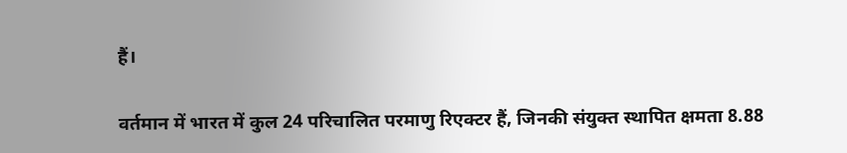हैं।

वर्तमान में भारत में कुल 24 परिचालित परमाणु रिएक्टर हैं, जिनकी संयुक्त स्थापित क्षमता 8.88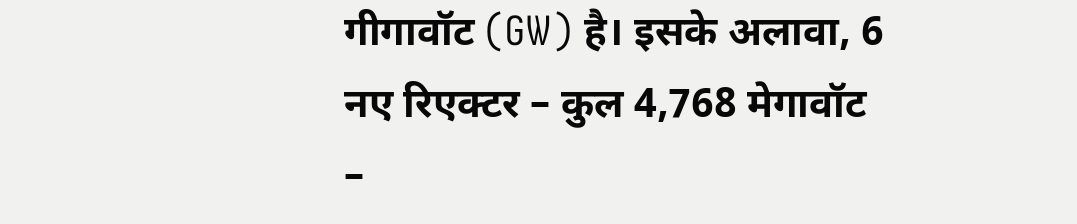गीगावॉट (GW) है। इसके अलावा, 6 नए रिएक्टर – कुल 4,768 मेगावॉट –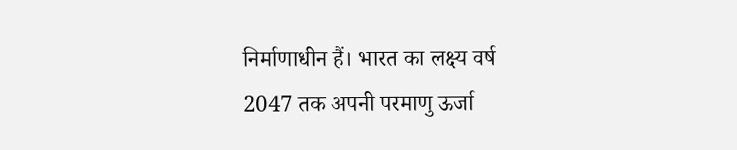निर्माणाधीन हैं। भारत का लक्ष्य वर्ष 2047 तक अपनी परमाणु ऊर्जा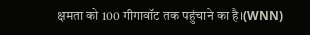क्षमता को 100 गीगावॉट तक पहुंचाने का है।(WNN)